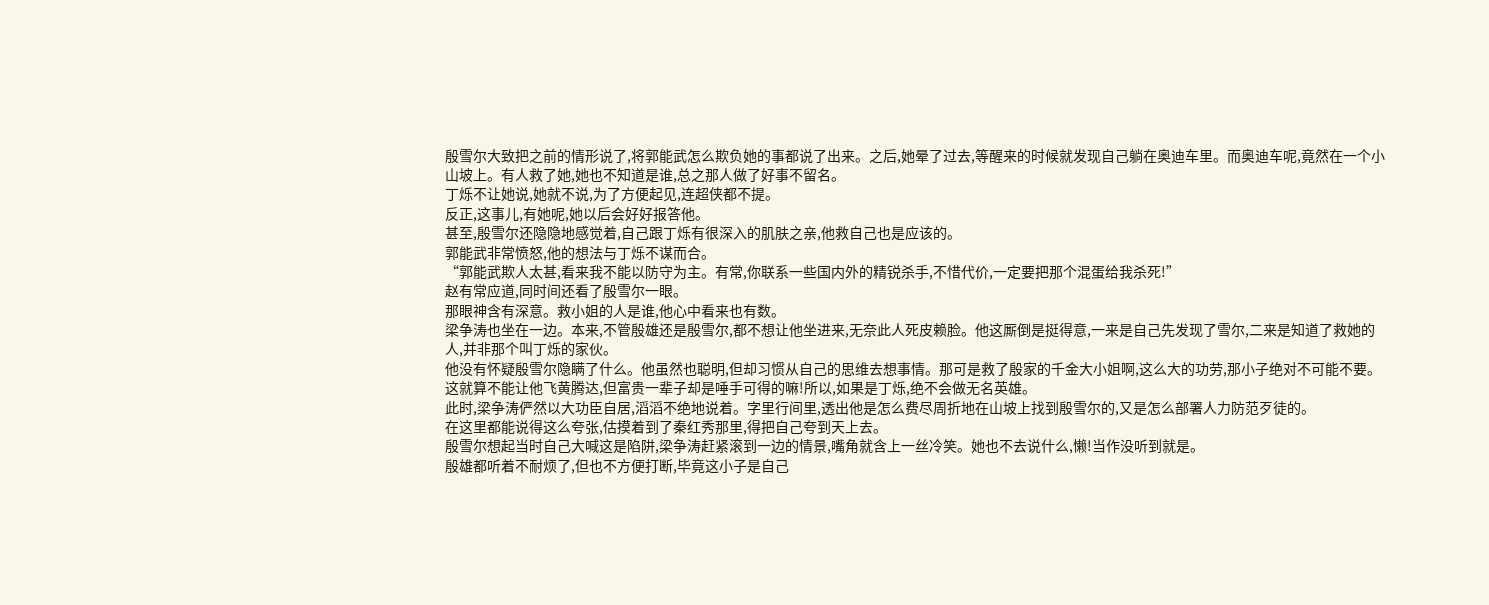殷雪尔大致把之前的情形说了,将郭能武怎么欺负她的事都说了出来。之后,她晕了过去,等醒来的时候就发现自己躺在奥迪车里。而奥迪车呢,竟然在一个小山坡上。有人救了她,她也不知道是谁,总之那人做了好事不留名。
丁烁不让她说,她就不说,为了方便起见,连超侠都不提。
反正,这事儿,有她呢,她以后会好好报答他。
甚至,殷雪尔还隐隐地感觉着,自己跟丁烁有很深入的肌肤之亲,他救自己也是应该的。
郭能武非常愤怒,他的想法与丁烁不谋而合。
“郭能武欺人太甚,看来我不能以防守为主。有常,你联系一些国内外的精锐杀手,不惜代价,一定要把那个混蛋给我杀死!”
赵有常应道,同时间还看了殷雪尔一眼。
那眼神含有深意。救小姐的人是谁,他心中看来也有数。
梁争涛也坐在一边。本来,不管殷雄还是殷雪尔,都不想让他坐进来,无奈此人死皮赖脸。他这厮倒是挺得意,一来是自己先发现了雪尔,二来是知道了救她的人,并非那个叫丁烁的家伙。
他没有怀疑殷雪尔隐瞒了什么。他虽然也聪明,但却习惯从自己的思维去想事情。那可是救了殷家的千金大小姐啊,这么大的功劳,那小子绝对不可能不要。这就算不能让他飞黄腾达,但富贵一辈子却是唾手可得的嘛!所以,如果是丁烁,绝不会做无名英雄。
此时,梁争涛俨然以大功臣自居,滔滔不绝地说着。字里行间里,透出他是怎么费尽周折地在山坡上找到殷雪尔的,又是怎么部署人力防范歹徒的。
在这里都能说得这么夸张,估摸着到了秦红秀那里,得把自己夸到天上去。
殷雪尔想起当时自己大喊这是陷阱,梁争涛赶紧滚到一边的情景,嘴角就含上一丝冷笑。她也不去说什么,懒!当作没听到就是。
殷雄都听着不耐烦了,但也不方便打断,毕竟这小子是自己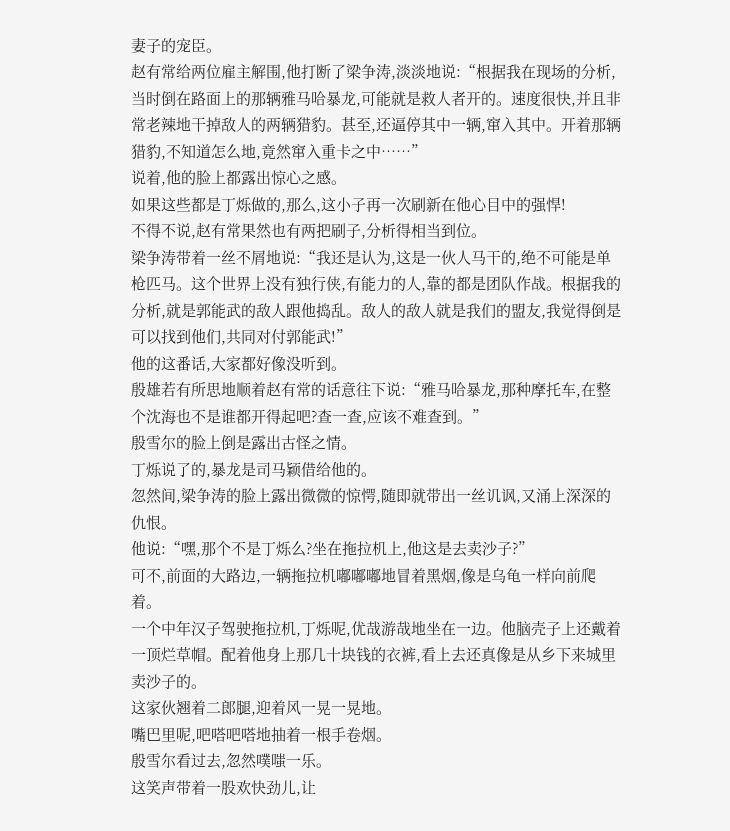妻子的宠臣。
赵有常给两位雇主解围,他打断了梁争涛,淡淡地说:“根据我在现场的分析,当时倒在路面上的那辆雅马哈暴龙,可能就是救人者开的。速度很快,并且非常老辣地干掉敌人的两辆猎豹。甚至,还逼停其中一辆,窜入其中。开着那辆猎豹,不知道怎么地,竟然窜入重卡之中……”
说着,他的脸上都露出惊心之感。
如果这些都是丁烁做的,那么,这小子再一次刷新在他心目中的强悍!
不得不说,赵有常果然也有两把刷子,分析得相当到位。
梁争涛带着一丝不屑地说:“我还是认为,这是一伙人马干的,绝不可能是单枪匹马。这个世界上没有独行侠,有能力的人,靠的都是团队作战。根据我的分析,就是郭能武的敌人跟他捣乱。敌人的敌人就是我们的盟友,我觉得倒是可以找到他们,共同对付郭能武!”
他的这番话,大家都好像没听到。
殷雄若有所思地顺着赵有常的话意往下说:“雅马哈暴龙,那种摩托车,在整个沈海也不是谁都开得起吧?查一查,应该不难查到。”
殷雪尔的脸上倒是露出古怪之情。
丁烁说了的,暴龙是司马颖借给他的。
忽然间,梁争涛的脸上露出微微的惊愕,随即就带出一丝讥讽,又涌上深深的仇恨。
他说:“嘿,那个不是丁烁么?坐在拖拉机上,他这是去卖沙子?”
可不,前面的大路边,一辆拖拉机嘟嘟嘟地冒着黑烟,像是乌龟一样向前爬着。
一个中年汉子驾驶拖拉机,丁烁呢,优哉游哉地坐在一边。他脑壳子上还戴着一顶烂草帽。配着他身上那几十块钱的衣裤,看上去还真像是从乡下来城里卖沙子的。
这家伙翘着二郎腿,迎着风一晃一晃地。
嘴巴里呢,吧嗒吧嗒地抽着一根手卷烟。
殷雪尔看过去,忽然噗嗤一乐。
这笑声带着一股欢快劲儿,让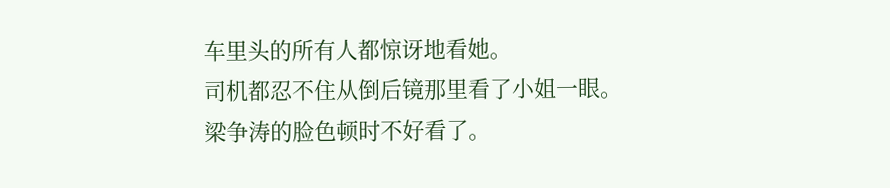车里头的所有人都惊讶地看她。
司机都忍不住从倒后镜那里看了小姐一眼。
梁争涛的脸色顿时不好看了。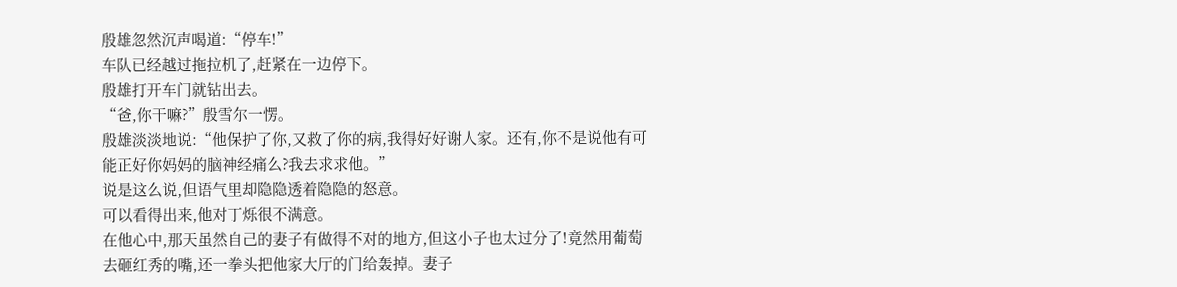殷雄忽然沉声喝道:“停车!”
车队已经越过拖拉机了,赶紧在一边停下。
殷雄打开车门就钻出去。
“爸,你干嘛?”殷雪尔一愣。
殷雄淡淡地说:“他保护了你,又救了你的病,我得好好谢人家。还有,你不是说他有可能正好你妈妈的脑神经痛么?我去求求他。”
说是这么说,但语气里却隐隐透着隐隐的怒意。
可以看得出来,他对丁烁很不满意。
在他心中,那天虽然自己的妻子有做得不对的地方,但这小子也太过分了!竟然用葡萄去砸红秀的嘴,还一拳头把他家大厅的门给轰掉。妻子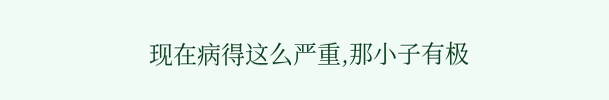现在病得这么严重,那小子有极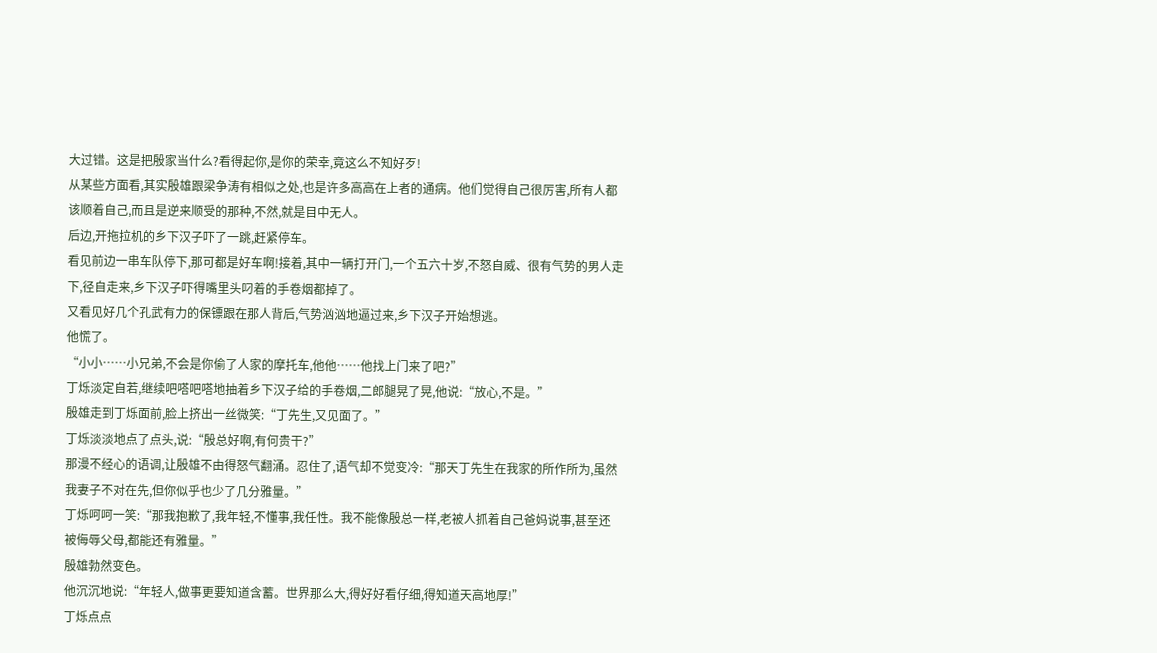大过错。这是把殷家当什么?看得起你,是你的荣幸,竟这么不知好歹!
从某些方面看,其实殷雄跟梁争涛有相似之处,也是许多高高在上者的通病。他们觉得自己很厉害,所有人都该顺着自己,而且是逆来顺受的那种,不然,就是目中无人。
后边,开拖拉机的乡下汉子吓了一跳,赶紧停车。
看见前边一串车队停下,那可都是好车啊!接着,其中一辆打开门,一个五六十岁,不怒自威、很有气势的男人走下,径自走来,乡下汉子吓得嘴里头叼着的手卷烟都掉了。
又看见好几个孔武有力的保镖跟在那人背后,气势汹汹地逼过来,乡下汉子开始想逃。
他慌了。
“小小……小兄弟,不会是你偷了人家的摩托车,他他……他找上门来了吧?”
丁烁淡定自若,继续吧嗒吧嗒地抽着乡下汉子给的手卷烟,二郎腿晃了晃,他说:“放心,不是。”
殷雄走到丁烁面前,脸上挤出一丝微笑:“丁先生,又见面了。”
丁烁淡淡地点了点头,说:“殷总好啊,有何贵干?”
那漫不经心的语调,让殷雄不由得怒气翻涌。忍住了,语气却不觉变冷:“那天丁先生在我家的所作所为,虽然我妻子不对在先,但你似乎也少了几分雅量。”
丁烁呵呵一笑:“那我抱歉了,我年轻,不懂事,我任性。我不能像殷总一样,老被人抓着自己爸妈说事,甚至还被侮辱父母,都能还有雅量。”
殷雄勃然变色。
他沉沉地说:“年轻人,做事更要知道含蓄。世界那么大,得好好看仔细,得知道天高地厚!”
丁烁点点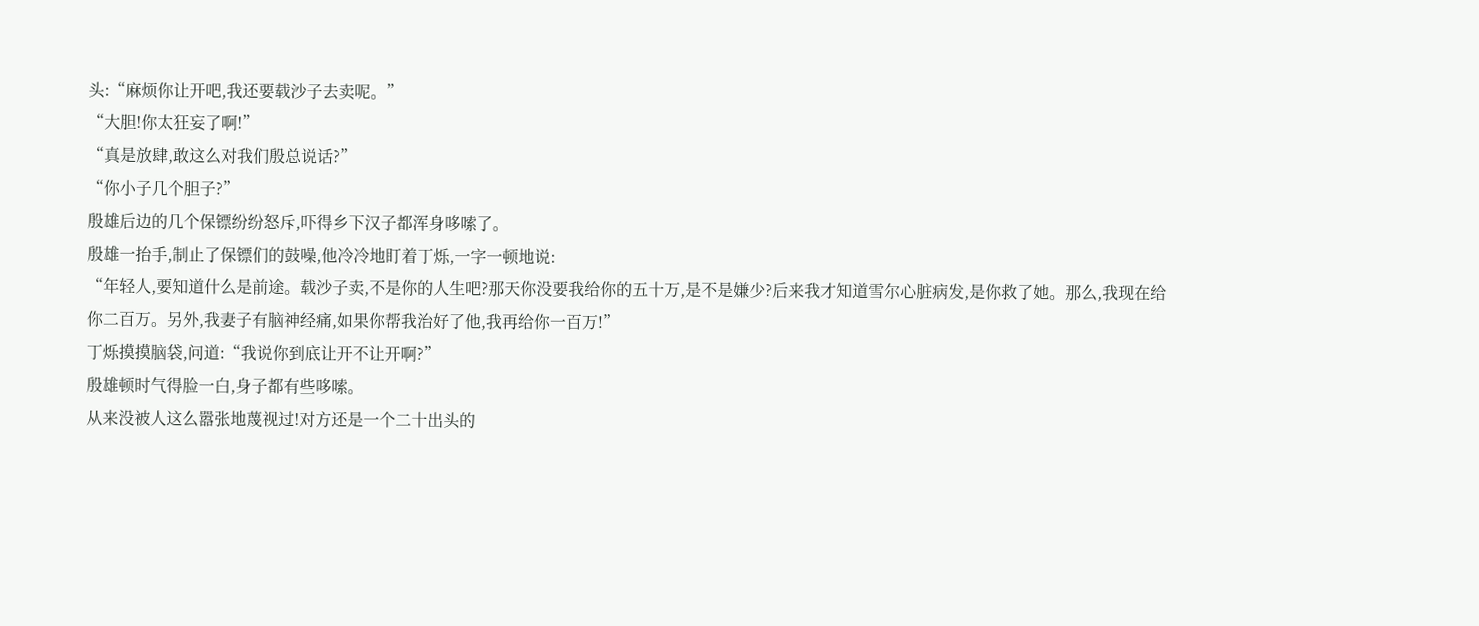头:“麻烦你让开吧,我还要载沙子去卖呢。”
“大胆!你太狂妄了啊!”
“真是放肆,敢这么对我们殷总说话?”
“你小子几个胆子?”
殷雄后边的几个保镖纷纷怒斥,吓得乡下汉子都浑身哆嗦了。
殷雄一抬手,制止了保镖们的鼓噪,他冷冷地盯着丁烁,一字一顿地说:
“年轻人,要知道什么是前途。载沙子卖,不是你的人生吧?那天你没要我给你的五十万,是不是嫌少?后来我才知道雪尔心脏病发,是你救了她。那么,我现在给你二百万。另外,我妻子有脑神经痛,如果你帮我治好了他,我再给你一百万!”
丁烁摸摸脑袋,问道:“我说你到底让开不让开啊?”
殷雄顿时气得脸一白,身子都有些哆嗦。
从来没被人这么嚣张地蔑视过!对方还是一个二十出头的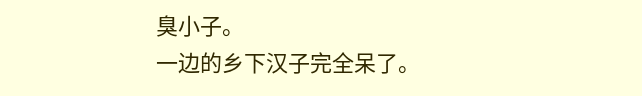臭小子。
一边的乡下汉子完全呆了。